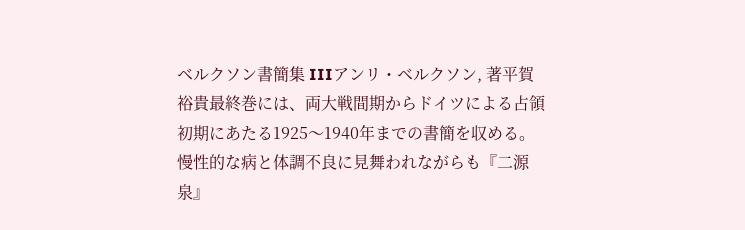ベルクソン書簡集 IIIアンリ・ベルクソン, 著平賀裕貴最終巻には、両大戦間期からドイツによる占領初期にあたる1925〜1940年までの書簡を収める。慢性的な病と体調不良に見舞われながらも『二源泉』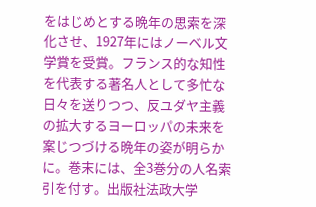をはじめとする晩年の思索を深化させ、1927年にはノーベル文学賞を受賞。フランス的な知性を代表する著名人として多忙な日々を送りつつ、反ユダヤ主義の拡大するヨーロッパの未来を案じつづける晩年の姿が明らかに。巻末には、全3巻分の人名索引を付す。出版社法政大学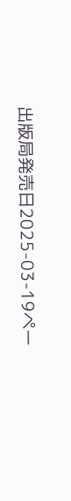出版局発売日2025-03-19ペー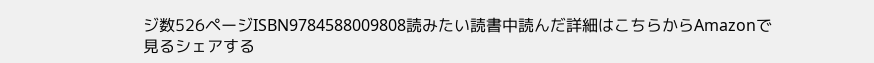ジ数526ページISBN9784588009808読みたい読書中読んだ詳細はこちらからAmazonで見るシェアする